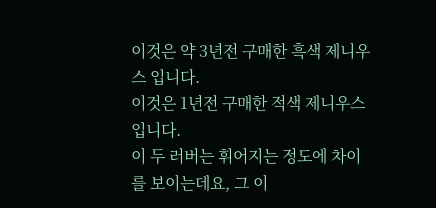이것은 약 3년전 구매한 흑색 제니우스 입니다.
이것은 1년전 구매한 적색 제니우스 입니다.
이 두 러버는 휘어지는 정도에 차이를 보이는데요, 그 이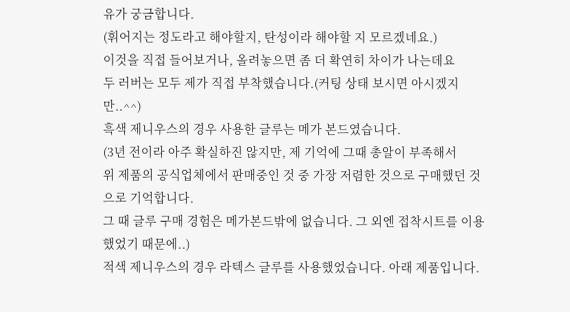유가 궁금합니다.
(휘어지는 정도라고 해야할지, 탄성이라 해야할 지 모르겠네요.)
이것을 직접 들어보거나, 올려놓으면 좀 더 확연히 차이가 나는데요
두 러버는 모두 제가 직접 부착했습니다.(커팅 상태 보시면 아시겠지만..^^)
흑색 제니우스의 경우 사용한 글루는 메가 본드였습니다.
(3년 전이라 아주 확실하진 않지만, 제 기억에 그때 총알이 부족해서
위 제품의 공식업체에서 판매중인 것 중 가장 저렴한 것으로 구매했던 것으로 기억합니다.
그 때 글루 구매 경험은 메가본드밖에 없습니다. 그 외엔 접착시트를 이용했었기 때문에..)
적색 제니우스의 경우 라텍스 글루를 사용했었습니다. 아래 제품입니다.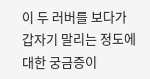이 두 러버를 보다가 갑자기 말리는 정도에 대한 궁금증이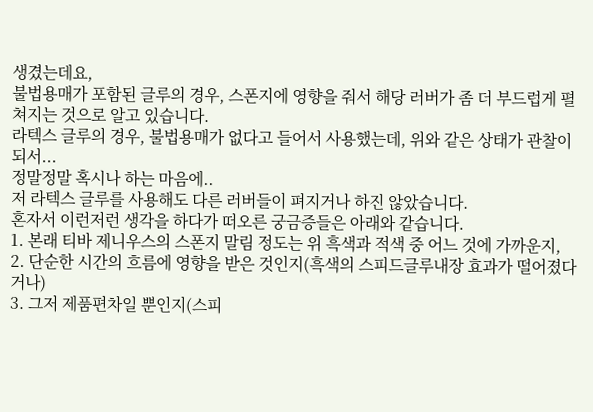생겼는데요,
불법용매가 포함된 글루의 경우, 스폰지에 영향을 줘서 해당 러버가 좀 더 부드럽게 펼쳐지는 것으로 알고 있습니다.
라텍스 글루의 경우, 불법용매가 없다고 들어서 사용했는데, 위와 같은 상태가 관찰이 되서...
정말정말 혹시나 하는 마음에..
저 라텍스 글루를 사용해도 다른 러버들이 펴지거나 하진 않았습니다.
혼자서 이런저런 생각을 하다가 떠오른 궁금증들은 아래와 같습니다.
1. 본래 티바 제니우스의 스폰지 말림 정도는 위 흑색과 적색 중 어느 것에 가까운지,
2. 단순한 시간의 흐름에 영향을 받은 것인지(흑색의 스피드글루내장 효과가 떨어졌다거나)
3. 그저 제품편차일 뿐인지(스피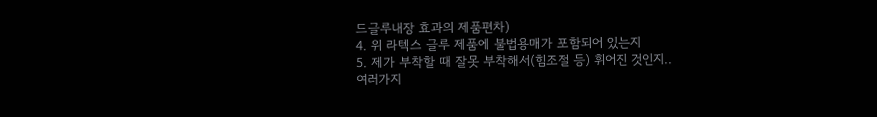드글루내장 효과의 제품편차)
4. 위 라텍스 글루 제품에 불법용매가 포함되어 있는지
5. 제가 부착할 때 잘못 부착해서(힘조절 등) 휘어진 것인지..
여러가지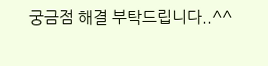궁금점 해결 부탁드립니다..^^